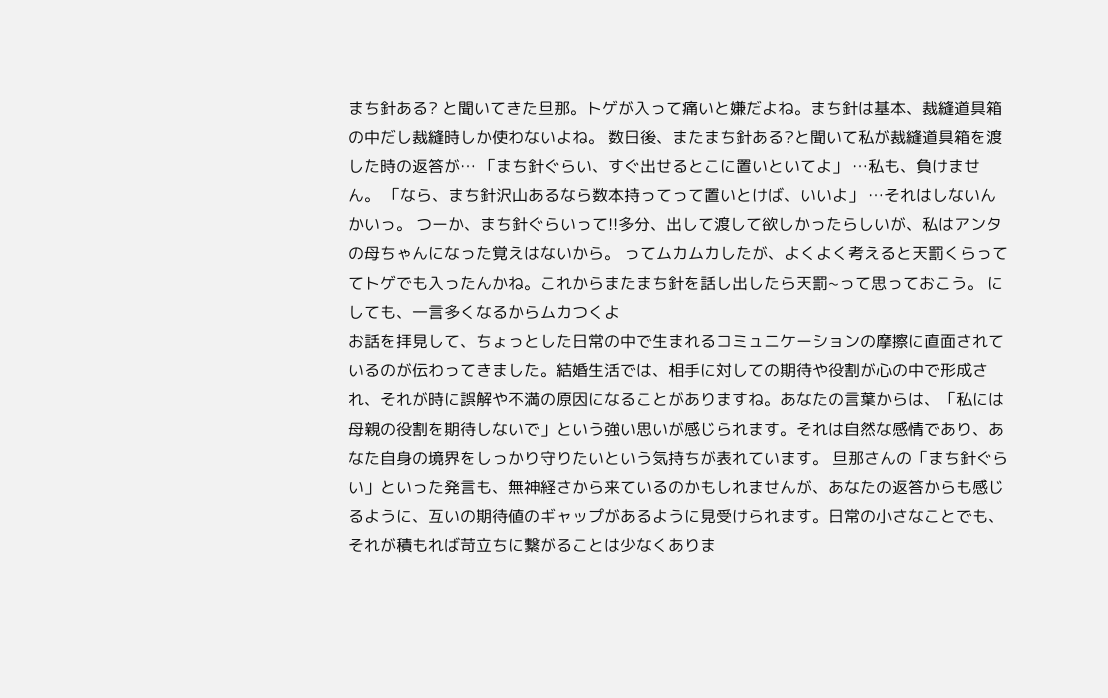まち針ある? と聞いてきた旦那。トゲが入って痛いと嫌だよね。まち針は基本、裁縫道具箱の中だし裁縫時しか使わないよね。 数日後、またまち針ある?と聞いて私が裁縫道具箱を渡した時の返答が… 「まち針ぐらい、すぐ出せるとこに置いといてよ」 …私も、負けません。 「なら、まち針沢山あるなら数本持ってって置いとけば、いいよ」 …それはしないんかいっ。 つーか、まち針ぐらいって!!多分、出して渡して欲しかったらしいが、私はアンタの母ちゃんになった覚えはないから。 ってムカムカしたが、よくよく考えると天罰くらっててトゲでも入ったんかね。これからまたまち針を話し出したら天罰~って思っておこう。 にしても、一言多くなるからムカつくよ
お話を拝見して、ちょっとした日常の中で生まれるコミュニケーションの摩擦に直面されているのが伝わってきました。結婚生活では、相手に対しての期待や役割が心の中で形成され、それが時に誤解や不満の原因になることがありますね。あなたの言葉からは、「私には母親の役割を期待しないで」という強い思いが感じられます。それは自然な感情であり、あなた自身の境界をしっかり守りたいという気持ちが表れています。 旦那さんの「まち針ぐらい」といった発言も、無神経さから来ているのかもしれませんが、あなたの返答からも感じるように、互いの期待値のギャップがあるように見受けられます。日常の小さなことでも、それが積もれば苛立ちに繋がることは少なくありま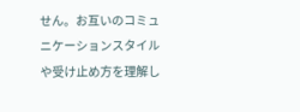せん。お互いのコミュニケーションスタイルや受け止め方を理解し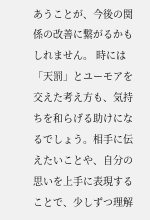あうことが、今後の関係の改善に繋がるかもしれません。 時には「天罰」とユーモアを交えた考え方も、気持ちを和らげる助けになるでしょう。相手に伝えたいことや、自分の思いを上手に表現することで、少しずつ理解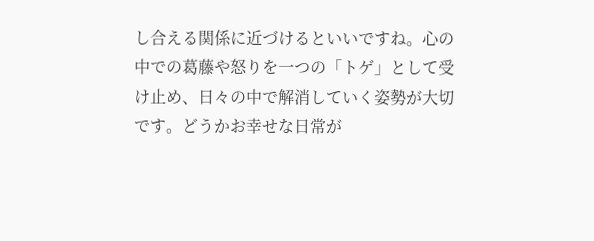し合える関係に近づけるといいですね。心の中での葛藤や怒りを一つの「トゲ」として受け止め、日々の中で解消していく姿勢が大切です。どうかお幸せな日常が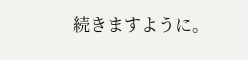続きますように。